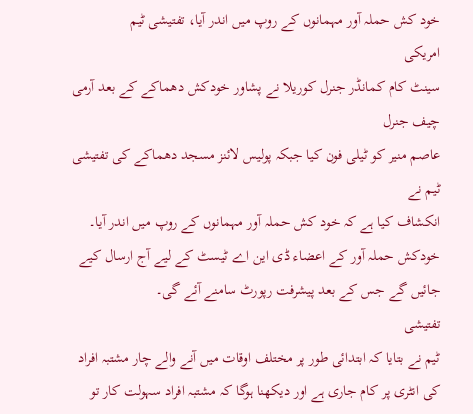خود کش حملہ آور مہمانوں کے روپ میں اندر آیا، تفتیشی ٹیم
امریکی
سینٹ کام کمانڈر جنرل کوریلا نے پشاور خودکش دھماکے کے بعد آرمی چیف جنرل
عاصم منیر کو ٹیلی فون کیا جبکہ پولیس لائنز مسجد دھماکے کی تفتیشی ٹیم نے
انکشاف کیا ہے کہ خود کش حملہ آور مہمانوں کے روپ میں اندر آیا۔
خودکش حملہ آور کے اعضاء ڈی این اے ٹیسٹ کے لیے آج ارسال کیے جائیں گے جس کے بعد پیشرفت رپورٹ سامنے آئے گی۔
تفتیشی
ٹیم نے بتایا کہ ابتدائی طور پر مختلف اوقات میں آنے والے چار مشتبہ افراد
کی انٹری پر کام جاری ہے اور دیکھنا ہوگا کہ مشتبہ افراد سہولت کار تو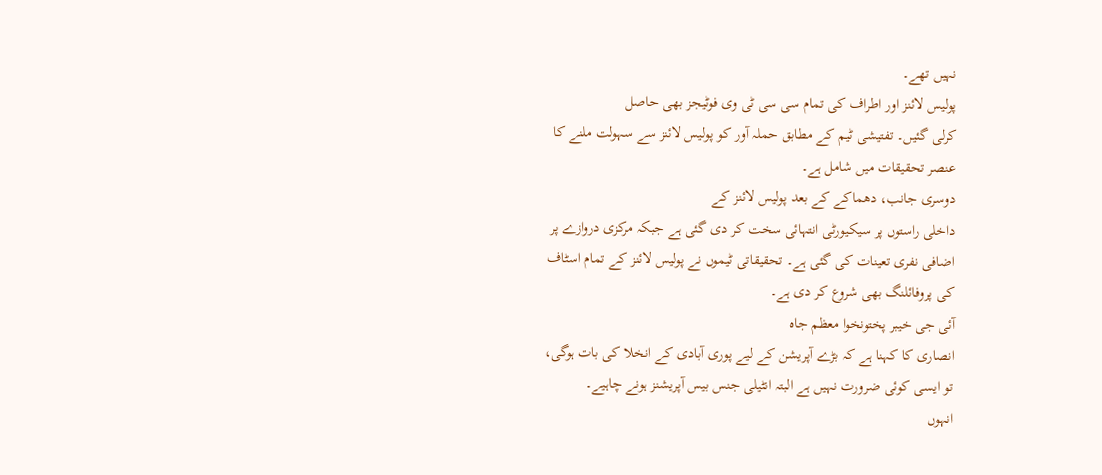نہیں تھے۔
پولیس لائنز اور اطراف کی تمام سی سی ٹی وی فوٹیجز بھی حاصل
کرلی گئیں۔ تفتیشی ٹیم کے مطابق حملہ آور کو پولیس لائنز سے سہولت ملنے کا
عنصر تحقیقات میں شامل ہے۔
دوسری جانب، دھماکے کے بعد پولیس لائنز کے
داخلی راستوں پر سیکیورٹی انتہائی سخت کر دی گئی ہے جبکہ مرکزی دروازے پر
اضافی نفری تعینات کی گئی ہے۔ تحقیقاتی ٹیموں نے پولیس لائنز کے تمام اسٹاف
کی پروفائلنگ بھی شروع کر دی ہے۔
آئی جی خیبر پختونخوا معظم جاہ
انصاری کا کہنا ہے کہ بڑے آپریشن کے لیے پوری آبادی کے انخلا کی بات ہوگی،
تو ایسی کوئی ضرورت نہیں ہے البتہ انٹیلی جنس بیس آپریشنز ہونے چاہیے۔
انہوں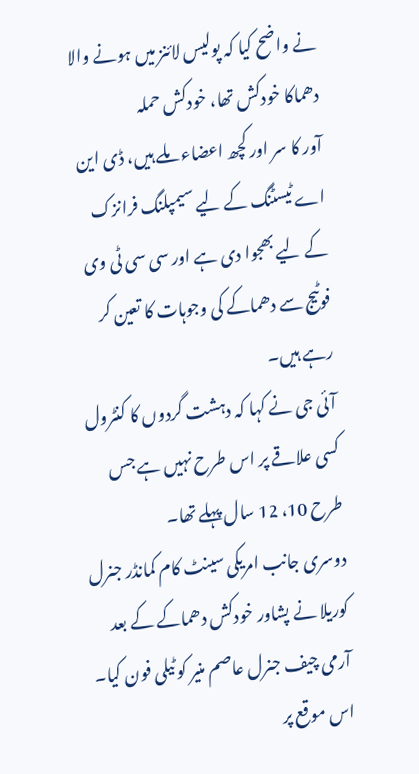نے واضح کیا کہ پولیس لائنز میں ہونے والا دھماکا خودکش تھا، خودکش حملہ
آور کا سر اور کچھ اعضاء ملے ہیں، ڈی این اے ٹیسٹنگ کے لیے سیمپلنگ فرانزک
کے لیے بھجوا دی ہے اور سی سی ٹی وی فوٹیج سے دھماکے کی وجوہات کا تعین کر
رہے ہیں۔
آئی جی نے کہا کہ دہشت گردوں کا کنٹرول کسی علاقے پر اس طرح نہیں ہے جس طرح 10، 12 سال پہلے تھا۔
دوسری جانب امریکی سینٹ کام کمانڈر جنرل کوریلا نے پشاور خودکش دھماکے کے بعد آرمی چیف جنرل عاصم منیر کو ٹیلی فون کیا۔
اس موقع پر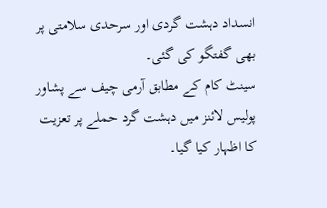انسداد دہشت گردی اور سرحدی سلامتی پر بھی گفتگو کی گئی۔
سینٹ کام کے مطابق آرمی چیف سے پشاور پولیس لائنز میں دہشت گرد حملے پر تعزیت کا اظہار کیا گیا۔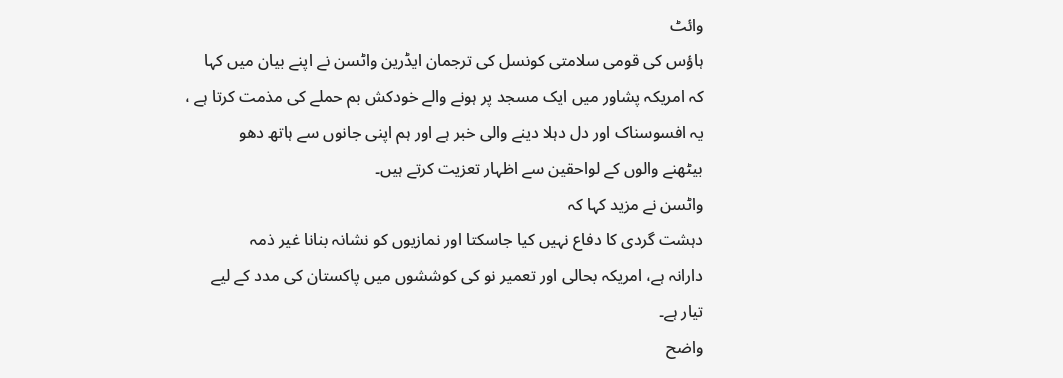وائٹ
ہاؤس کی قومی سلامتی کونسل کی ترجمان ایڈرین واٹسن نے اپنے بیان میں کہا
کہ امریکہ پشاور میں ایک مسجد پر ہونے والے خودکش بم حملے کی مذمت کرتا ہے ،
یہ افسوسناک اور دل دہلا دینے والی خبر ہے اور ہم اپنی جانوں سے ہاتھ دھو
بیٹھنے والوں کے لواحقین سے اظہار تعزیت کرتے ہیں۔
واٹسن نے مزید کہا کہ
دہشت گردی کا دفاع نہیں کیا جاسکتا اور نمازیوں کو نشانہ بنانا غیر ذمہ
دارانہ ہے، امریکہ بحالی اور تعمیر نو کی کوششوں میں پاکستان کی مدد کے لیے
تیار ہے۔
واضح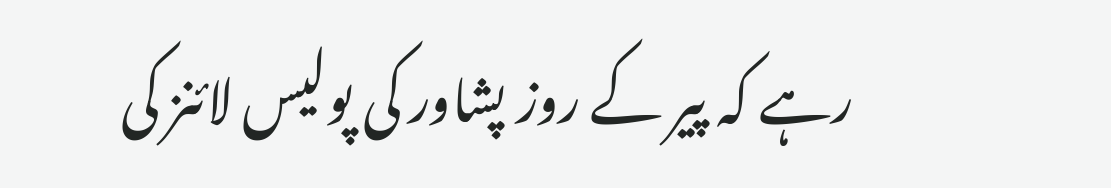رہے کہ پیر کے روز پشاور کی پولیس لائنز کی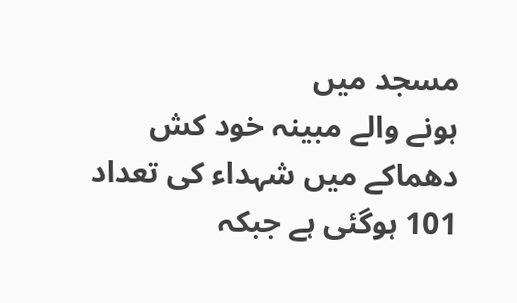مسجد میں
ہونے والے مبینہ خود کش دھماکے میں شہداء کی تعداد 101 ہوگئی ہے جبکہ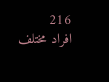216
افراد مختلف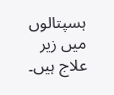ہسپتالوں میں زیر علاج ہیں۔